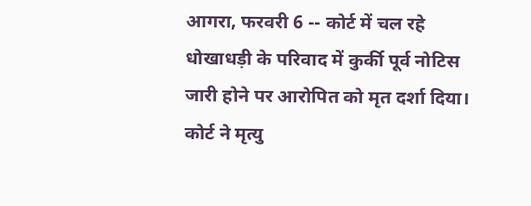आगरा, फरवरी 6 -- कोर्ट में चल रहे धोखाधड़ी के परिवाद में कुर्की पूर्व नोटिस जारी होने पर आरोपित को मृत दर्शा दिया। कोर्ट ने मृत्यु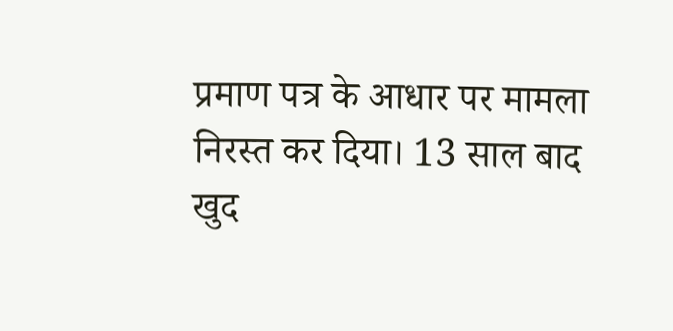प्रमाण पत्र के आधार पर मामला निरस्त कर दिया। 13 साल बाद खुद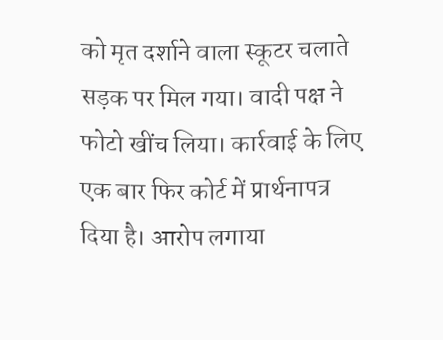को मृत दर्शाने वाला स्कूटर चलाते सड़क पर मिल गया। वादी पक्ष ने फोटो खींच लिया। कार्रवाई के लिए एक बार फिर कोर्ट में प्रार्थनापत्र दिया है। आरोप लगाया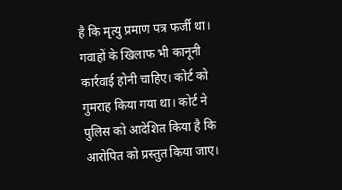है कि मृत्यु प्रमाण पत्र फर्जी था। गवाहों के खिलाफ भी कानूनी कार्रवाई होनी चाहिए। कोर्ट को गुमराह किया गया था। कोर्ट ने पुलिस को आदेशित किया है कि आरोपित को प्रस्तुत किया जाए।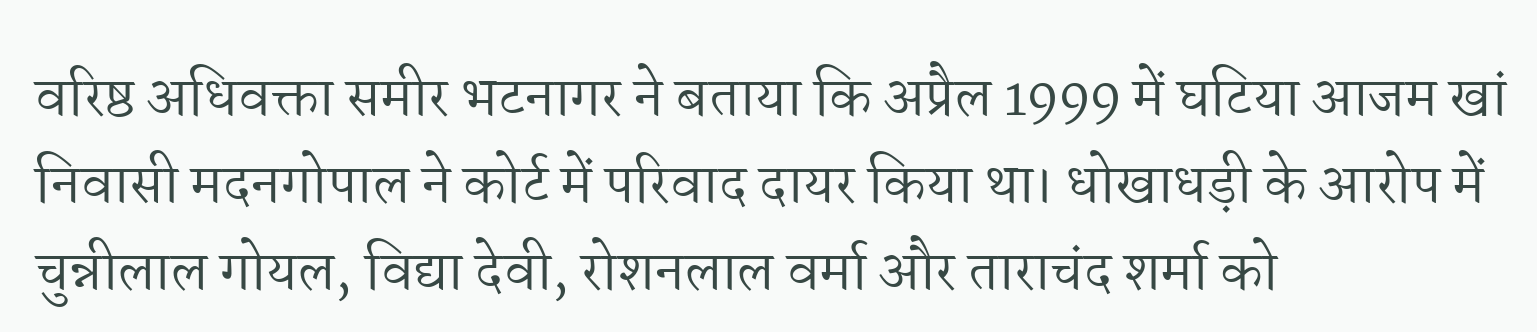वरिष्ठ अधिवक्ता समीर भटनागर ने बताया कि अप्रैल 1999 में घटिया आजम खां निवासी मदनगोपाल ने कोर्ट में परिवाद दायर किया था। धोखाधड़ी के आरोप में चुन्नीलाल गोयल, विद्या देवी, रोशनलाल वर्मा और ताराचंद शर्मा को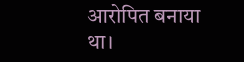आरोपित बनाया था।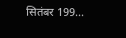सितंबर 199...